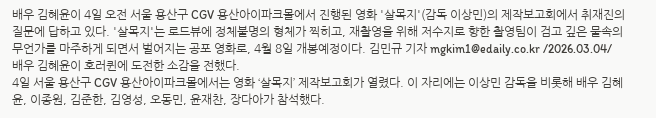배우 김혜윤이 4일 오전 서울 용산구 CGV 용산아이파크몰에서 진행된 영화 '살목지'(감독 이상민)의 제작보고회에서 취재진의 질문에 답하고 있다. '살목지'는 로드뷰에 정체불명의 형체가 찍히고, 재촬영을 위해 저수지로 향한 촬영팀이 검고 깊은 물속의 무언가를 마주하게 되면서 벌어지는 공포 영화로, 4월 8일 개봉예정이다. 김민규 기자 mgkim1@edaily.co.kr /2026.03.04/
배우 김혜윤이 호러퀸에 도전한 소감을 전했다.
4일 서울 용산구 CGV 용산아이파크몰에서는 영화 ‘살목지’ 제작보고회가 열렸다. 이 자리에는 이상민 감독을 비롯해 배우 김혜윤, 이종원, 김준한, 김영성, 오동민, 윤재찬, 장다아가 참석했다.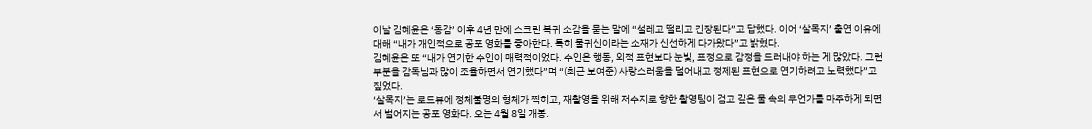이날 김혜윤은 ‘동감’ 이후 4년 만에 스크린 복귀 소감을 묻는 말에 “설레고 떨리고 긴장된다”고 답했다. 이어 ‘살목지’ 출연 이유에 대해 “내가 개인적으로 공포 영화를 좋아한다. 특히 물귀신이라는 소재가 신선하게 다가왔다”고 밝혔다.
김혜윤은 또 “내가 연기한 수인이 매력적이었다. 수인은 행동, 외적 표현보다 눈빛, 표정으로 감정을 드러내야 하는 게 많았다. 그런 부분을 감독님과 많이 조율하면서 연기했다”며 “(최근 보여준) 사랑스러움을 덜어내고 정제된 표현으로 연기하려고 노력했다”고 짚었다.
‘살목지’는 로드뷰에 정체불명의 형체가 찍히고, 재촬영을 위해 저수지로 향한 촬영팀이 검고 깊은 물 속의 무언가를 마주하게 되면서 벌어지는 공포 영화다. 오는 4월 8일 개봉.